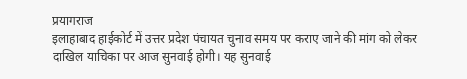प्रयागराज
इलाहाबाद हाईकोर्ट में उत्तर प्रदेश पंचायत चुनाव समय पर कराए जाने की मांग को लेकर दाखिल याचिका पर आज सुनवाई होगी। यह सुनवाई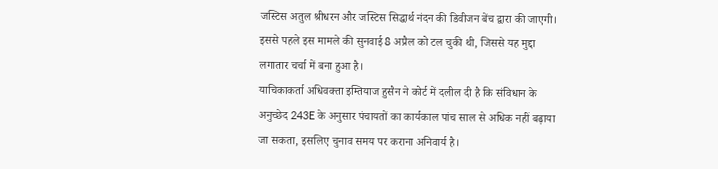जस्टिस अतुल श्रीधरन और जस्टिस सिद्धार्थ नंदन की डिवीजन बेंच द्वारा की जाएगी। इससे पहले इस मामले की सुनवाई 8 अप्रैल को टल चुकी थी, जिससे यह मुद्दा लगातार चर्चा में बना हुआ है।
याचिकाकर्ता अधिवक्ता इम्तियाज हुसैन ने कोर्ट में दलील दी है कि संविधान के अनुच्छेद 243E के अनुसार पंचायतों का कार्यकाल पांच साल से अधिक नहीं बढ़ाया जा सकता, इसलिए चुनाव समय पर कराना अनिवार्य है।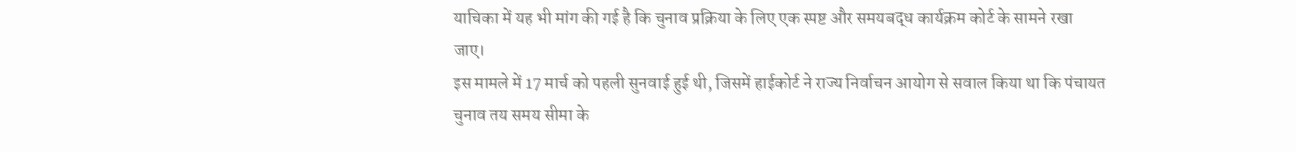याचिका में यह भी मांग की गई है कि चुनाव प्रक्रिया के लिए एक स्पष्ट और समयबद्ध कार्यक्रम कोर्ट के सामने रखा जाए।
इस मामले में 17 मार्च को पहली सुनवाई हुई थी, जिसमें हाईकोर्ट ने राज्य निर्वाचन आयोग से सवाल किया था कि पंचायत चुनाव तय समय सीमा के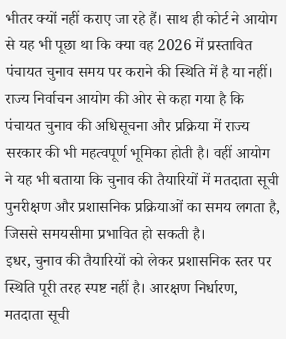भीतर क्यों नहीं कराए जा रहे हैं। साथ ही कोर्ट ने आयोग से यह भी पूछा था कि क्या वह 2026 में प्रस्तावित पंचायत चुनाव समय पर कराने की स्थिति में है या नहीं।
राज्य निर्वाचन आयोग की ओर से कहा गया है कि पंचायत चुनाव की अधिसूचना और प्रक्रिया में राज्य सरकार की भी महत्वपूर्ण भूमिका होती है। वहीं आयोग ने यह भी बताया कि चुनाव की तैयारियों में मतदाता सूची पुनरीक्षण और प्रशासनिक प्रक्रियाओं का समय लगता है, जिससे समयसीमा प्रभावित हो सकती है।
इधर, चुनाव की तैयारियों को लेकर प्रशासनिक स्तर पर स्थिति पूरी तरह स्पष्ट नहीं है। आरक्षण निर्धारण, मतदाता सूची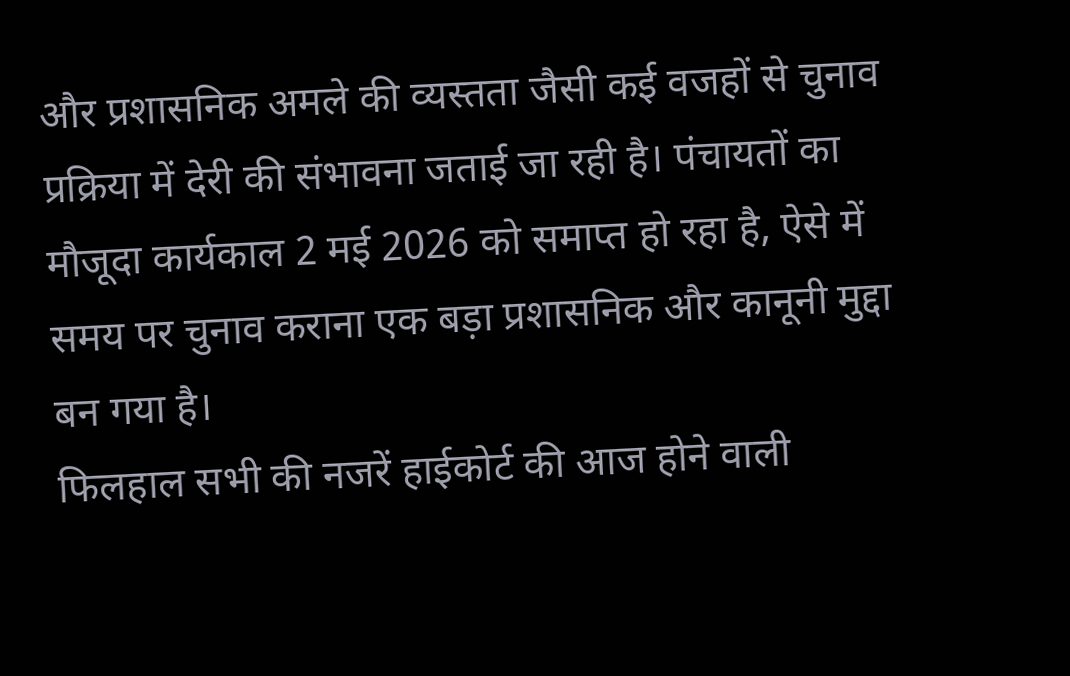और प्रशासनिक अमले की व्यस्तता जैसी कई वजहों से चुनाव प्रक्रिया में देरी की संभावना जताई जा रही है। पंचायतों का मौजूदा कार्यकाल 2 मई 2026 को समाप्त हो रहा है, ऐसे में समय पर चुनाव कराना एक बड़ा प्रशासनिक और कानूनी मुद्दा बन गया है।
फिलहाल सभी की नजरें हाईकोर्ट की आज होने वाली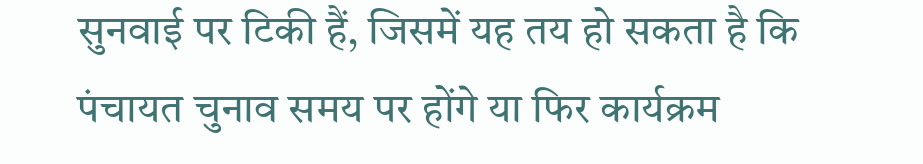सुनवाई पर टिकी हैं, जिसमें यह तय हो सकता है कि पंचायत चुनाव समय पर होंगे या फिर कार्यक्रम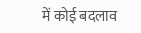में कोई बदलाव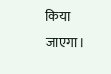किया जाएगा।